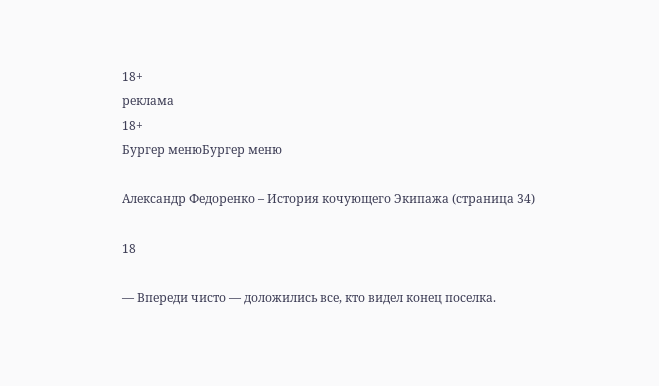18+
реклама
18+
Бургер менюБургер меню

Александр Федоренко – История кочующего Экипажа (страница 34)

18

— Впереди чисто — доложились все, кто видел конец поселка.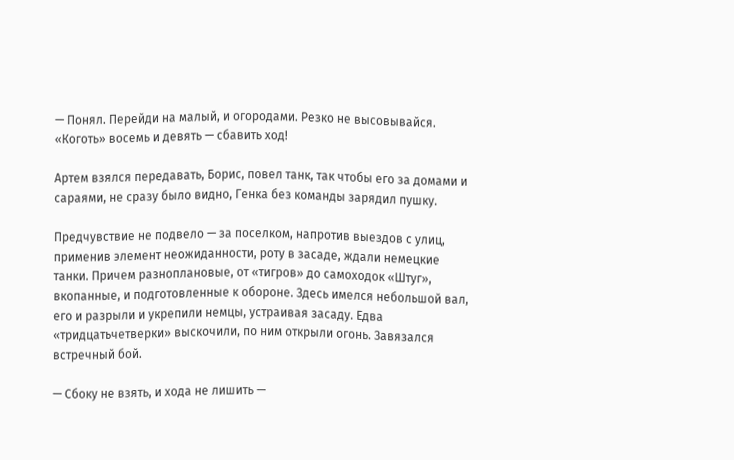— Понял. Перейди на малый, и огородами. Резко не высовывайся. «Коготь» восемь и девять — сбавить ход!

Артем взялся передавать, Борис, повел танк, так чтобы его за домами и сараями, не сразу было видно, Генка без команды зарядил пушку.

Предчувствие не подвело — за поселком, напротив выездов с улиц, применив элемент неожиданности, роту в засаде, ждали немецкие танки. Причем разноплановые, от «тигров» до самоходок «Штуг», вкопанные, и подготовленные к обороне. Здесь имелся небольшой вал, его и разрыли и укрепили немцы, устраивая засаду. Едва «тридцатьчетверки» выскочили, по ним открыли огонь. Завязался встречный бой.

— Сбоку не взять, и хода не лишить —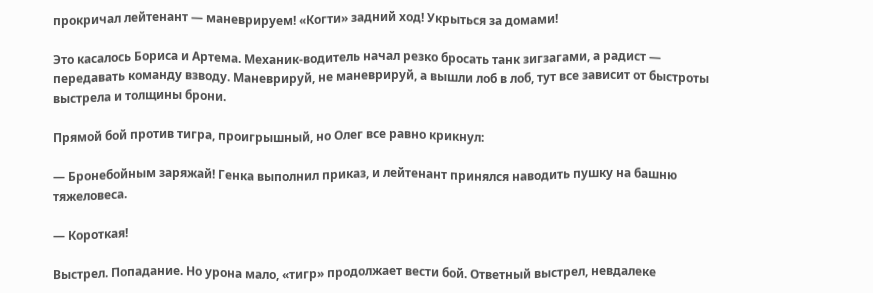прокричал лейтенант — маневрируем! «Когти» задний ход! Укрыться за домами!

Это касалось Бориса и Артема. Механик-водитель начал резко бросать танк зигзагами, а радист — передавать команду взводу. Маневрируй, не маневрируй, а вышли лоб в лоб, тут все зависит от быстроты выстрела и толщины брони.

Прямой бой против тигра, проигрышный, но Олег все равно крикнул:

— Бронебойным заряжай! Генка выполнил приказ, и лейтенант принялся наводить пушку на башню тяжеловеса.

— Короткая!

Выстрел. Попадание. Но урона мало, «тигр» продолжает вести бой. Ответный выстрел, невдалеке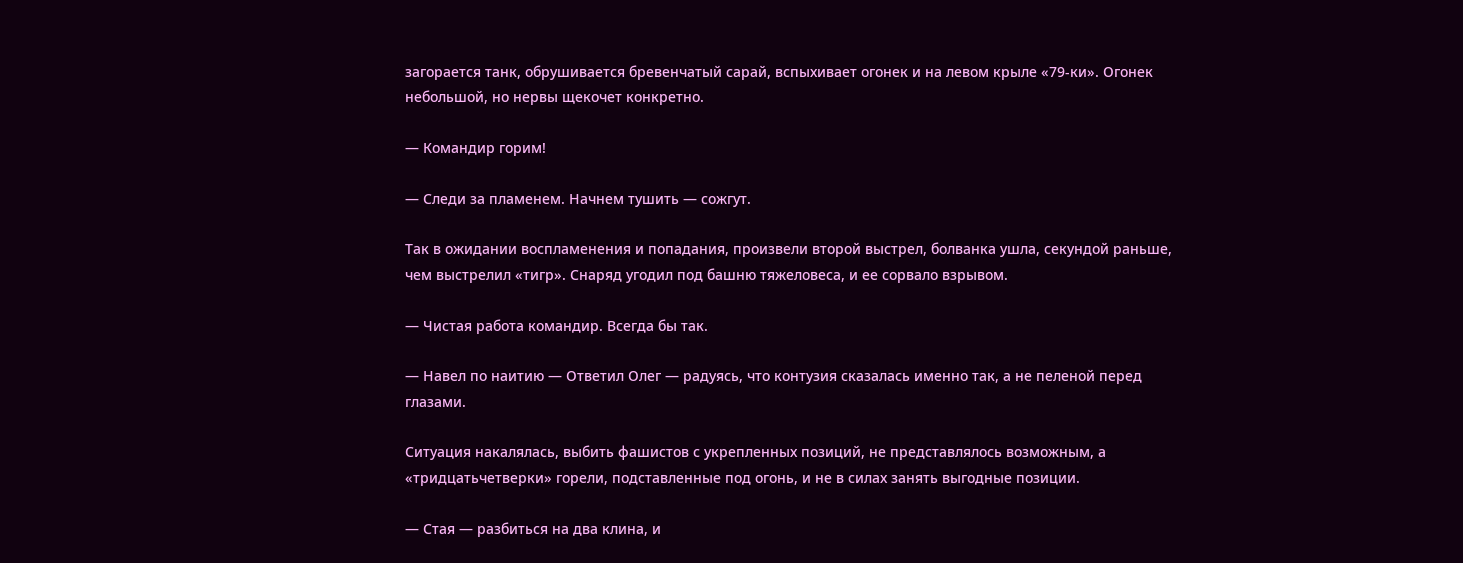загорается танк, обрушивается бревенчатый сарай, вспыхивает огонек и на левом крыле «79-ки». Огонек небольшой, но нервы щекочет конкретно.

— Командир горим!

— Следи за пламенем. Начнем тушить — сожгут.

Так в ожидании воспламенения и попадания, произвели второй выстрел, болванка ушла, секундой раньше, чем выстрелил «тигр». Снаряд угодил под башню тяжеловеса, и ее сорвало взрывом.

— Чистая работа командир. Всегда бы так.

— Навел по наитию — Ответил Олег — радуясь, что контузия сказалась именно так, а не пеленой перед глазами.

Ситуация накалялась, выбить фашистов с укрепленных позиций, не представлялось возможным, а «тридцатьчетверки» горели, подставленные под огонь, и не в силах занять выгодные позиции.

— Стая — разбиться на два клина, и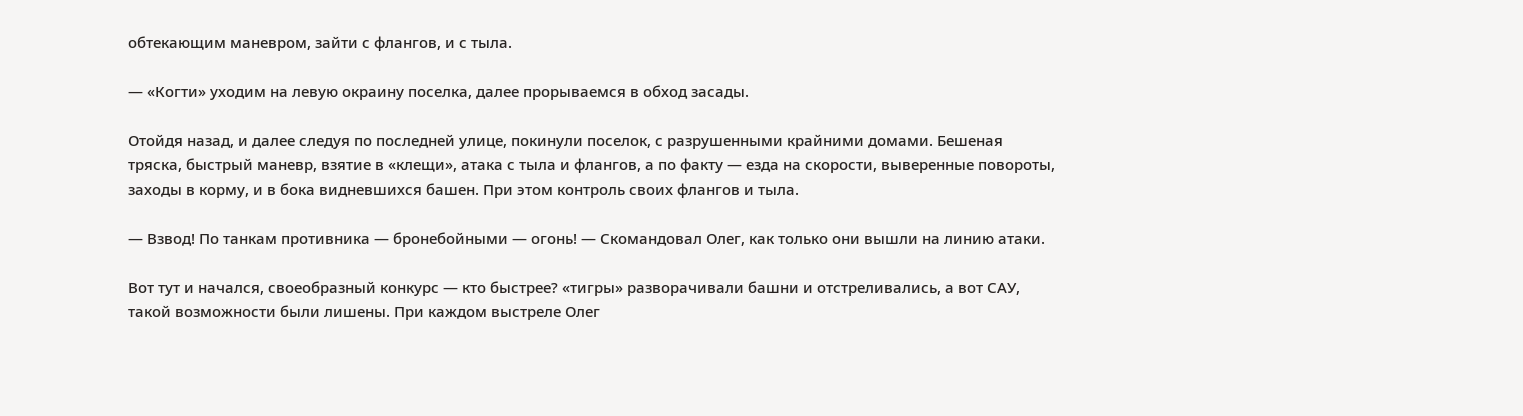обтекающим маневром, зайти с флангов, и с тыла.

— «Когти» уходим на левую окраину поселка, далее прорываемся в обход засады.

Отойдя назад, и далее следуя по последней улице, покинули поселок, с разрушенными крайними домами. Бешеная тряска, быстрый маневр, взятие в «клещи», атака с тыла и флангов, а по факту — езда на скорости, выверенные повороты, заходы в корму, и в бока видневшихся башен. При этом контроль своих флангов и тыла.

— Взвод! По танкам противника — бронебойными — огонь! — Скомандовал Олег, как только они вышли на линию атаки.

Вот тут и начался, своеобразный конкурс — кто быстрее? «тигры» разворачивали башни и отстреливались, а вот САУ, такой возможности были лишены. При каждом выстреле Олег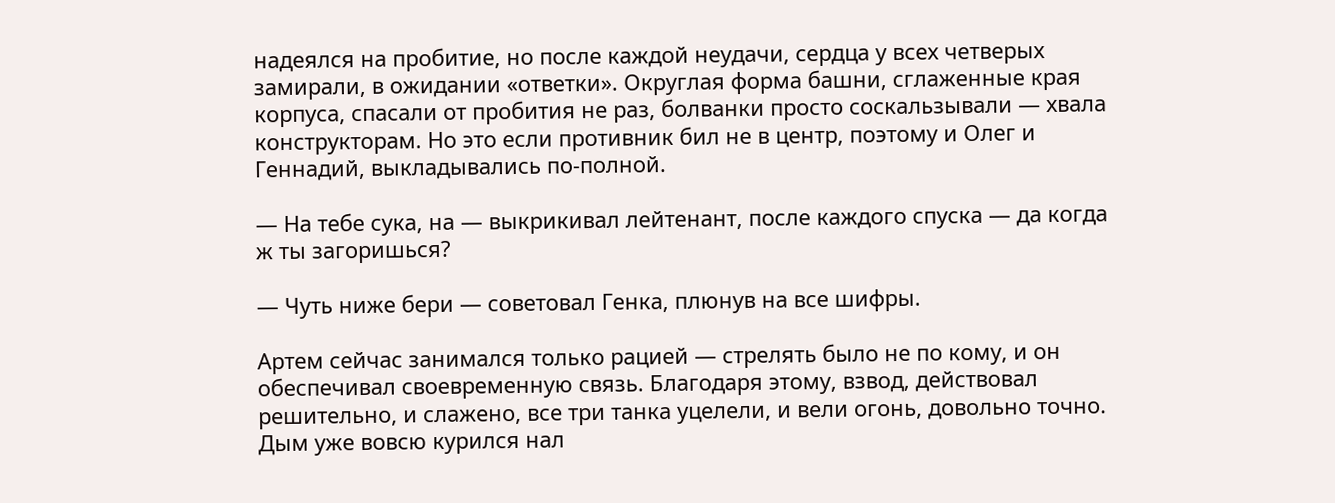надеялся на пробитие, но после каждой неудачи, сердца у всех четверых замирали, в ожидании «ответки». Округлая форма башни, сглаженные края корпуса, спасали от пробития не раз, болванки просто соскальзывали — хвала конструкторам. Но это если противник бил не в центр, поэтому и Олег и Геннадий, выкладывались по-полной.

— На тебе сука, на — выкрикивал лейтенант, после каждого спуска — да когда ж ты загоришься?

— Чуть ниже бери — советовал Генка, плюнув на все шифры.

Артем сейчас занимался только рацией — стрелять было не по кому, и он обеспечивал своевременную связь. Благодаря этому, взвод, действовал решительно, и слажено, все три танка уцелели, и вели огонь, довольно точно. Дым уже вовсю курился нал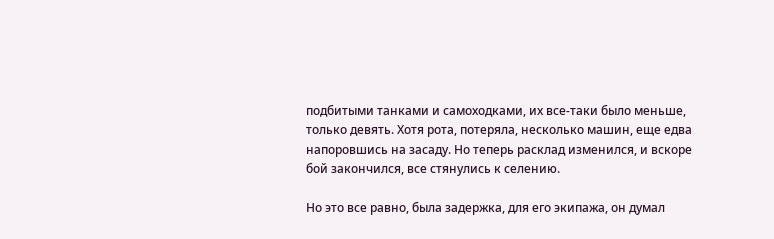подбитыми танками и самоходками, их все-таки было меньше, только девять. Хотя рота, потеряла, несколько машин, еще едва напоровшись на засаду. Но теперь расклад изменился, и вскоре бой закончился, все стянулись к селению.

Но это все равно, была задержка, для его экипажа, он думал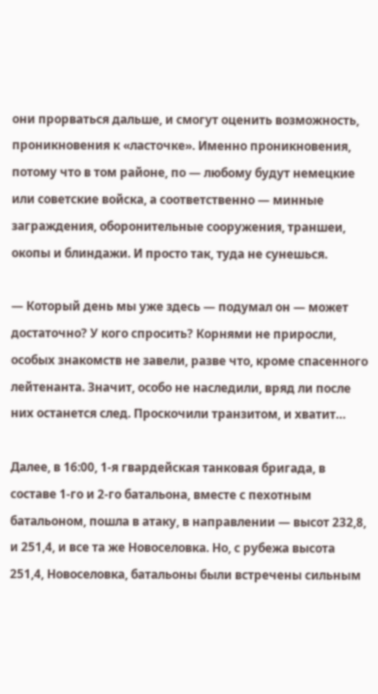они прорваться дальше, и смогут оценить возможность, проникновения к «ласточке». Именно проникновения, потому что в том районе, по — любому будут немецкие или советские войска, а соответственно — минные заграждения, оборонительные сооружения, траншеи, окопы и блиндажи. И просто так, туда не сунешься.

— Который день мы уже здесь — подумал он — может достаточно? У кого спросить? Корнями не приросли, особых знакомств не завели, разве что, кроме спасенного лейтенанта. Значит, особо не наследили, вряд ли после них останется след. Проскочили транзитом, и хватит…

Далее, в 16:00, 1-я гвардейская танковая бригада, в составе 1-го и 2-го батальона, вместе с пехотным батальоном, пошла в атаку, в направлении — высот 232,8, и 251,4, и все та же Новоселовка. Но, с рубежа высота 251,4, Новоселовка, батальоны были встречены сильным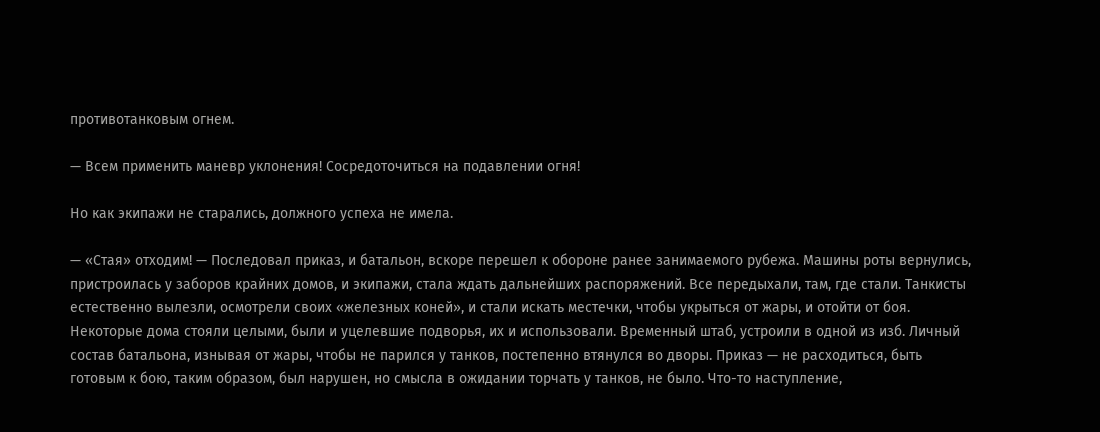противотанковым огнем.

— Всем применить маневр уклонения! Сосредоточиться на подавлении огня!

Но как экипажи не старались, должного успеха не имела.

— «Стая» отходим! — Последовал приказ, и батальон, вскоре перешел к обороне ранее занимаемого рубежа. Машины роты вернулись, пристроилась у заборов крайних домов, и экипажи, стала ждать дальнейших распоряжений. Все передыхали, там, где стали. Танкисты естественно вылезли, осмотрели своих «железных коней», и стали искать местечки, чтобы укрыться от жары, и отойти от боя. Некоторые дома стояли целыми, были и уцелевшие подворья, их и использовали. Временный штаб, устроили в одной из изб. Личный состав батальона, изнывая от жары, чтобы не парился у танков, постепенно втянулся во дворы. Приказ — не расходиться, быть готовым к бою, таким образом, был нарушен, но смысла в ожидании торчать у танков, не было. Что-то наступление,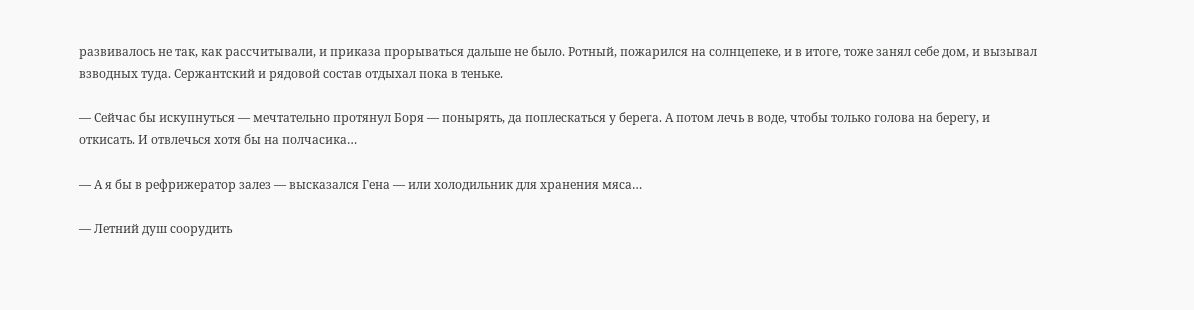развивалось не так, как рассчитывали, и приказа прорываться дальше не было. Ротный, пожарился на солнцепеке, и в итоге, тоже занял себе дом, и вызывал взводных туда. Сержантский и рядовой состав отдыхал пока в теньке.

— Сейчас бы искупнуться — мечтательно протянул Боря — понырять, да поплескаться у берега. А потом лечь в воде, чтобы только голова на берегу, и откисать. И отвлечься хотя бы на полчасика…

— А я бы в рефрижератор залез — высказался Гена — или холодильник для хранения мяса…

— Летний душ соорудить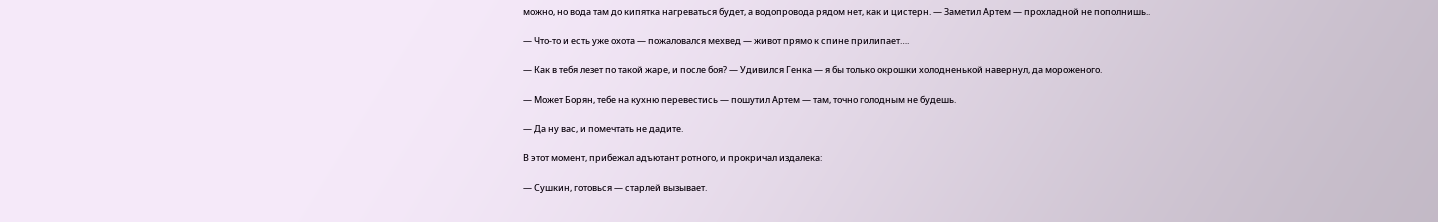можно, но вода там до кипятка нагреваться будет, а водопровода рядом нет, как и цистерн. — Заметил Артем — прохладной не пополнишь..

— Что-то и есть уже охота — пожаловался мехвед — живот прямо к спине прилипает….

— Как в тебя лезет по такой жаре, и после боя? — Удивился Генка — я бы только окрошки холодненькой навернул, да мороженого.

— Может Борян, тебе на кухню перевестись — пошутил Артем — там, точно голодным не будешь.

— Да ну вас, и помечтать не дадите.

В этот момент, прибежал адъютант ротного, и прокричал издалека:

— Сушкин, готовься — старлей вызывает.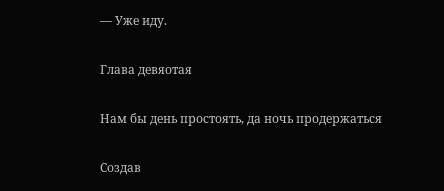— Уже иду.

Глава девяотая

Нам бы день простоять, да ночь продержаться

Создав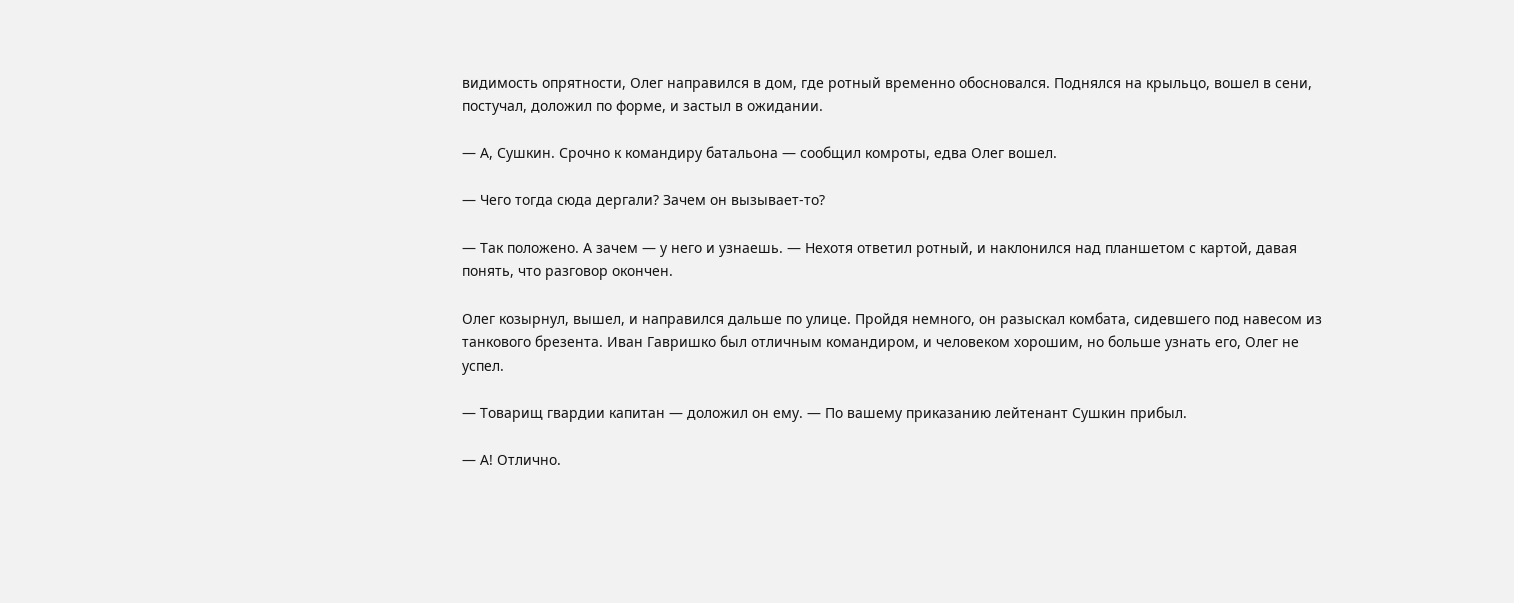видимость опрятности, Олег направился в дом, где ротный временно обосновался. Поднялся на крыльцо, вошел в сени, постучал, доложил по форме, и застыл в ожидании.

— А, Сушкин. Срочно к командиру батальона — сообщил комроты, едва Олег вошел.

— Чего тогда сюда дергали? Зачем он вызывает-то?

— Так положено. А зачем — у него и узнаешь. — Нехотя ответил ротный, и наклонился над планшетом с картой, давая понять, что разговор окончен.

Олег козырнул, вышел, и направился дальше по улице. Пройдя немного, он разыскал комбата, сидевшего под навесом из танкового брезента. Иван Гавришко был отличным командиром, и человеком хорошим, но больше узнать его, Олег не успел.

— Товарищ гвардии капитан — доложил он ему. — По вашему приказанию лейтенант Сушкин прибыл.

— А! Отлично.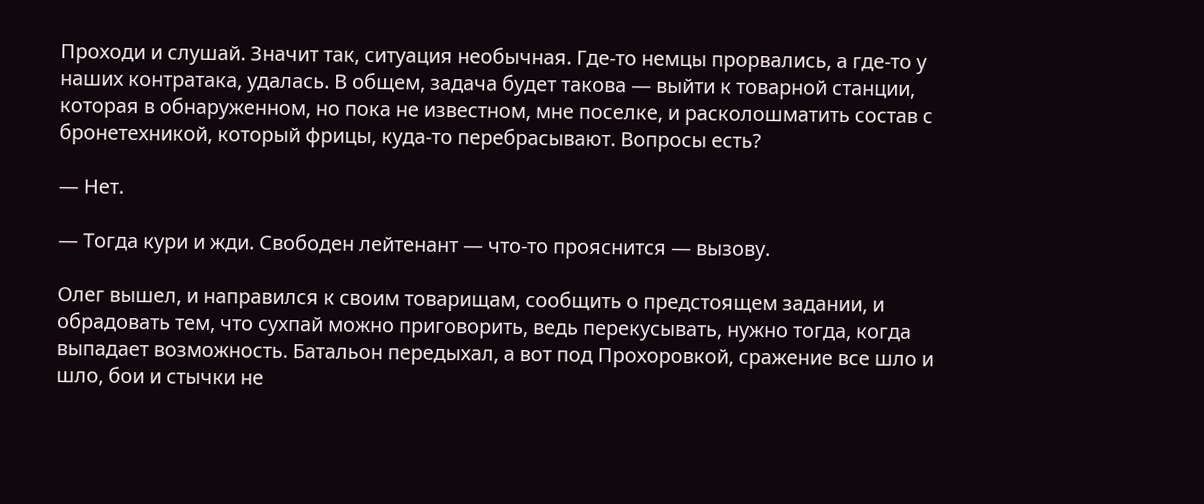Проходи и слушай. Значит так, ситуация необычная. Где-то немцы прорвались, а где-то у наших контратака, удалась. В общем, задача будет такова — выйти к товарной станции, которая в обнаруженном, но пока не известном, мне поселке, и расколошматить состав с бронетехникой, который фрицы, куда-то перебрасывают. Вопросы есть?

— Нет.

— Тогда кури и жди. Свободен лейтенант — что-то прояснится — вызову.

Олег вышел, и направился к своим товарищам, сообщить о предстоящем задании, и обрадовать тем, что сухпай можно приговорить, ведь перекусывать, нужно тогда, когда выпадает возможность. Батальон передыхал, а вот под Прохоровкой, сражение все шло и шло, бои и стычки не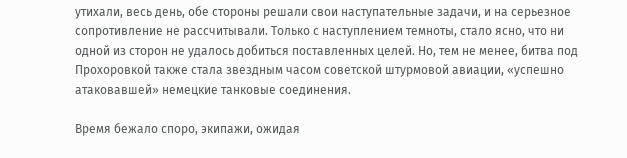утихали, весь день, обе стороны решали свои наступательные задачи, и на серьезное сопротивление не рассчитывали. Только с наступлением темноты, стало ясно, что ни одной из сторон не удалось добиться поставленных целей. Но, тем не менее, битва под Прохоровкой также стала звездным часом советской штурмовой авиации, «успешно атаковавшей» немецкие танковые соединения.

Время бежало споро, экипажи, ожидая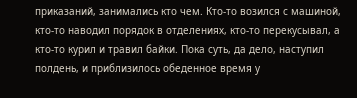приказаний, занимались кто чем. Кто-то возился с машиной, кто-то наводил порядок в отделениях, кто-то перекусывал, а кто-то курил и травил байки. Пока суть, да дело, наступил полдень, и приблизилось обеденное время у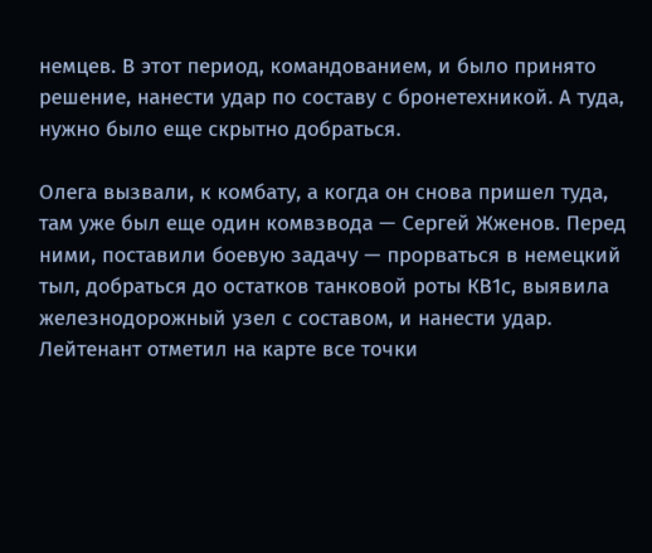немцев. В этот период, командованием, и было принято решение, нанести удар по составу с бронетехникой. А туда, нужно было еще скрытно добраться.

Олега вызвали, к комбату, а когда он снова пришел туда, там уже был еще один комвзвода — Сергей Жженов. Перед ними, поставили боевую задачу — прорваться в немецкий тыл, добраться до остатков танковой роты КВ1с, выявила железнодорожный узел с составом, и нанести удар. Лейтенант отметил на карте все точки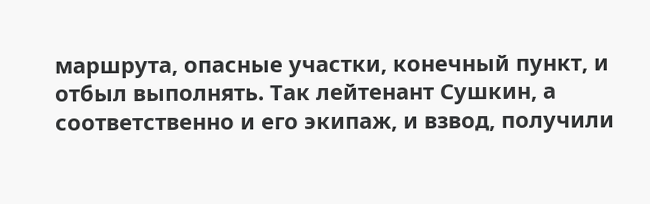маршрута, опасные участки, конечный пункт, и отбыл выполнять. Так лейтенант Сушкин, а соответственно и его экипаж, и взвод, получили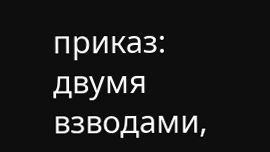приказ: двумя взводами,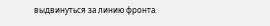выдвинуться за линию фронта.